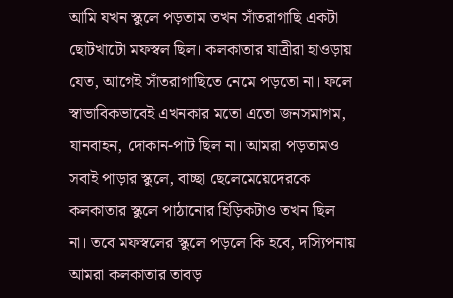আমি যখন স্কুলে পড়তাম তখন সাঁতরাগাছি একটা ছোটখাটো মফস্বল ছিল। কলকাতার যাত্রীরা হাওড়ায় যেত, আগেই সাঁতরাগাছিতে নেমে পড়তো না। ফলে স্বাভাবিকভাবেই এখনকার মতো এতো জনসমাগম, যানবাহন, দোকান-পাট ছিল না। আমরা পড়তামও সবাই পাড়ার স্কুলে, বাচ্ছা ছেলেমেয়েদেরকে কলকাতার স্কুলে পাঠানোর হিড়িকটাও তখন ছিল না। তবে মফস্বলের স্কুলে পড়লে কি হবে, দস্যিপনায় আমরা কলকাতার তাবড়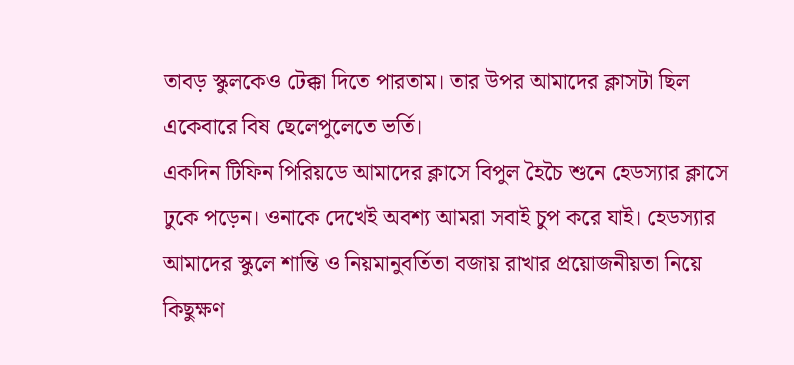তাবড় স্কুলকেও টেক্কা দিতে পারতাম। তার উপর আমাদের ক্লাসটা ছিল একেবারে বিষ ছেলেপুলেতে ভর্তি।
একদিন টিফিন পিরিয়ডে আমাদের ক্লাসে বিপুল হৈচৈ শুনে হেডস্যার ক্লাসে ঢুকে পড়েন। ওনাকে দেখেই অবশ্য আমরা সবাই চুপ করে যাই। হেডস্যার আমাদের স্কুলে শান্তি ও নিয়মানুবর্তিতা বজায় রাখার প্রয়োজনীয়তা নিয়ে কিছুক্ষণ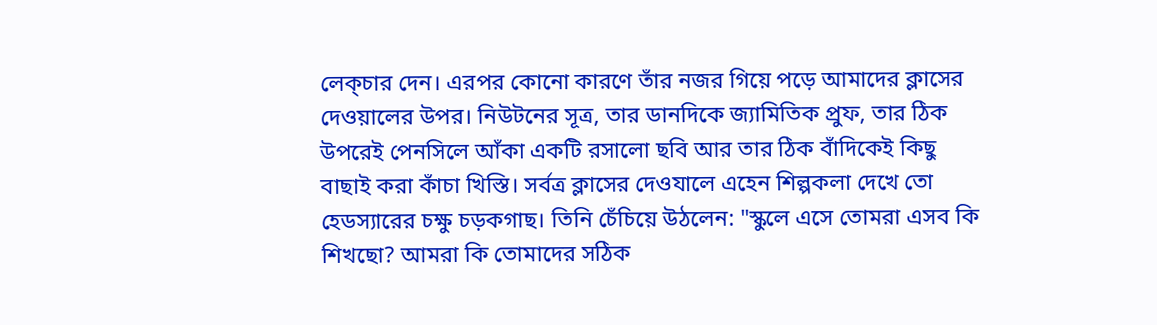লেক্চার দেন। এরপর কোনো কারণে তাঁর নজর গিয়ে পড়ে আমাদের ক্লাসের দেওয়ালের উপর। নিউটনের সূত্র, তার ডানদিকে জ্যামিতিক প্রুফ, তার ঠিক উপরেই পেনসিলে আঁকা একটি রসালো ছবি আর তার ঠিক বাঁদিকেই কিছু বাছাই করা কাঁচা খিস্তি। সর্বত্র ক্লাসের দেওযালে এহেন শিল্পকলা দেখে তো হেডস্যারের চক্ষু চড়কগাছ। তিনি চেঁচিয়ে উঠলেন: "স্কুলে এসে তোমরা এসব কি শিখছো? আমরা কি তোমাদের সঠিক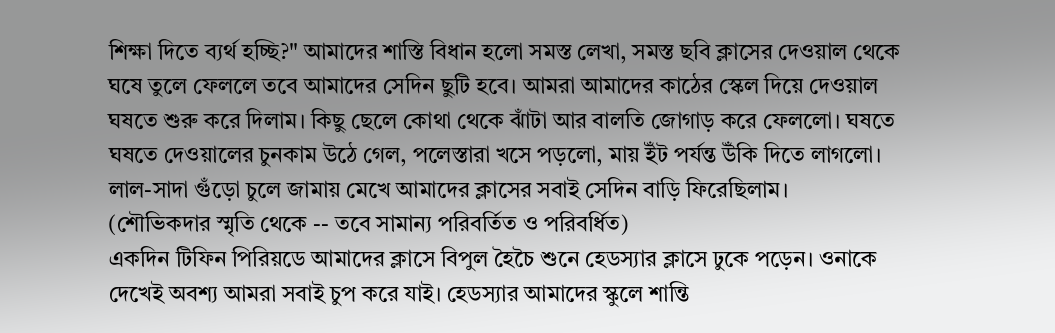শিক্ষা দিতে ব্যর্থ হচ্ছি?" আমাদের শাস্তি বিধান হলো সমস্ত লেখা, সমস্ত ছবি ক্লাসের দেওয়াল থেকে ঘষে তুলে ফেললে তবে আমাদের সেদিন ছুটি হবে। আমরা আমাদের কাঠের স্কেল দিয়ে দেওয়াল ঘষতে শুরু করে দিলাম। কিছু ছেলে কোথা থেকে ঝাঁটা আর বালতি জোগাড় করে ফেললো। ঘষতে ঘষতে দেওয়ালের চুনকাম উঠে গেল, পলেস্তারা খসে পড়লো, মায় ইঁট পর্যন্ত উঁকি দিতে লাগলো। লাল-সাদা গুঁড়ো চুলে জামায় মেখে আমাদের ক্লাসের সবাই সেদিন বাড়ি ফিরেছিলাম।
(শৌভিকদার স্মৃতি থেকে -- তবে সামান্য পরিবর্তিত ও পরিবর্ধিত)
একদিন টিফিন পিরিয়ডে আমাদের ক্লাসে বিপুল হৈচৈ শুনে হেডস্যার ক্লাসে ঢুকে পড়েন। ওনাকে দেখেই অবশ্য আমরা সবাই চুপ করে যাই। হেডস্যার আমাদের স্কুলে শান্তি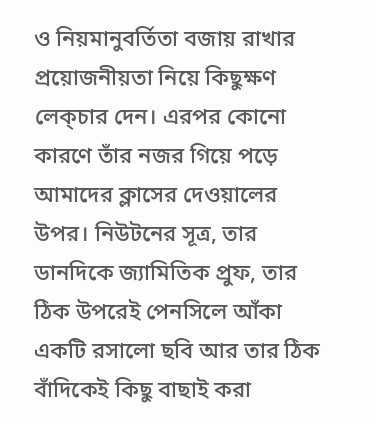ও নিয়মানুবর্তিতা বজায় রাখার প্রয়োজনীয়তা নিয়ে কিছুক্ষণ লেক্চার দেন। এরপর কোনো কারণে তাঁর নজর গিয়ে পড়ে আমাদের ক্লাসের দেওয়ালের উপর। নিউটনের সূত্র, তার ডানদিকে জ্যামিতিক প্রুফ, তার ঠিক উপরেই পেনসিলে আঁকা একটি রসালো ছবি আর তার ঠিক বাঁদিকেই কিছু বাছাই করা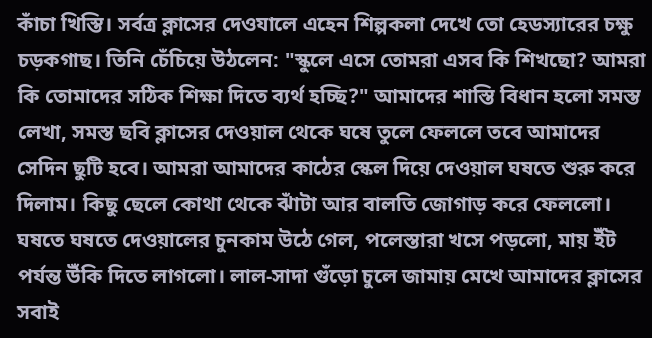কাঁচা খিস্তি। সর্বত্র ক্লাসের দেওযালে এহেন শিল্পকলা দেখে তো হেডস্যারের চক্ষু চড়কগাছ। তিনি চেঁচিয়ে উঠলেন: "স্কুলে এসে তোমরা এসব কি শিখছো? আমরা কি তোমাদের সঠিক শিক্ষা দিতে ব্যর্থ হচ্ছি?" আমাদের শাস্তি বিধান হলো সমস্ত লেখা, সমস্ত ছবি ক্লাসের দেওয়াল থেকে ঘষে তুলে ফেললে তবে আমাদের সেদিন ছুটি হবে। আমরা আমাদের কাঠের স্কেল দিয়ে দেওয়াল ঘষতে শুরু করে দিলাম। কিছু ছেলে কোথা থেকে ঝাঁটা আর বালতি জোগাড় করে ফেললো। ঘষতে ঘষতে দেওয়ালের চুনকাম উঠে গেল, পলেস্তারা খসে পড়লো, মায় ইঁট পর্যন্ত উঁকি দিতে লাগলো। লাল-সাদা গুঁড়ো চুলে জামায় মেখে আমাদের ক্লাসের সবাই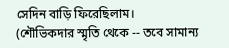সেদিন বাড়ি ফিরেছিলাম।
(শৌভিকদার স্মৃতি থেকে -- তবে সামান্য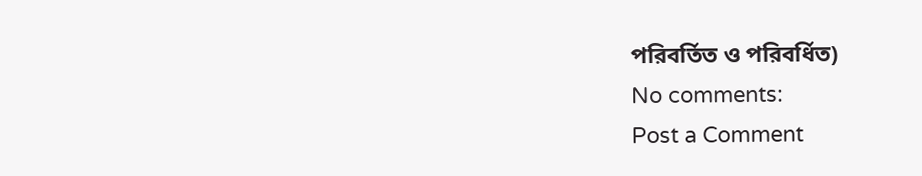পরিবর্তিত ও পরিবর্ধিত)
No comments:
Post a Comment